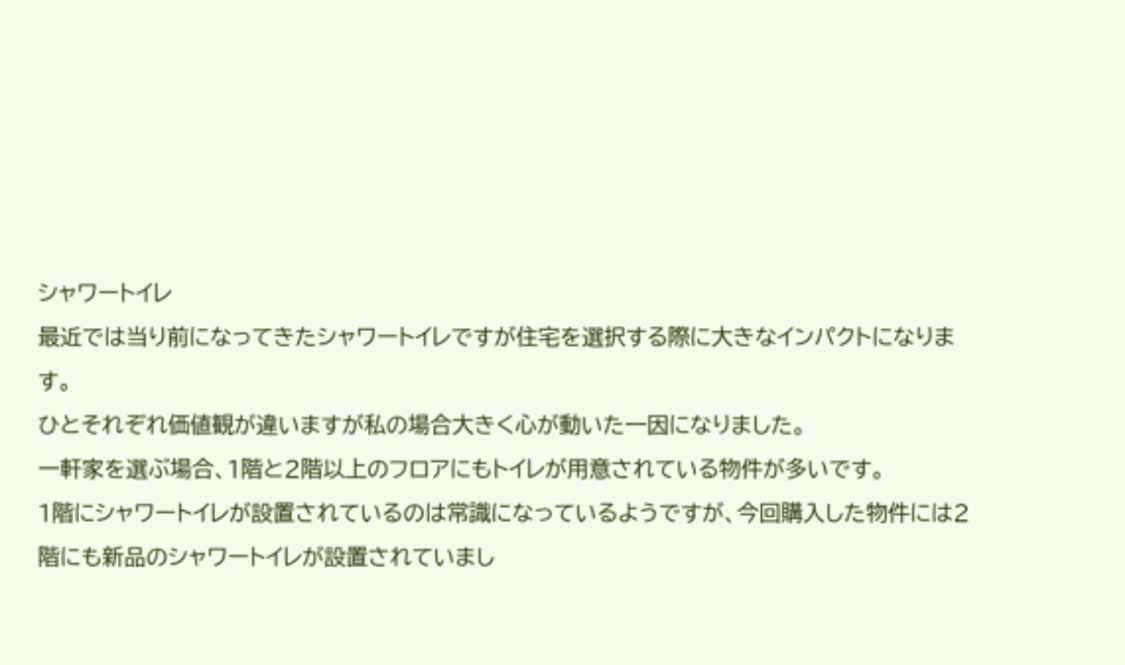シャワートイレ
最近では当り前になってきたシャワートイレですが住宅を選択する際に大きなインパクトになります。
ひとそれぞれ価値観が違いますが私の場合大きく心が動いた一因になりました。
一軒家を選ぶ場合、1階と2階以上のフロアにもトイレが用意されている物件が多いです。
1階にシャワートイレが設置されているのは常識になっているようですが、今回購入した物件には2階にも新品のシャワートイレが設置されていまし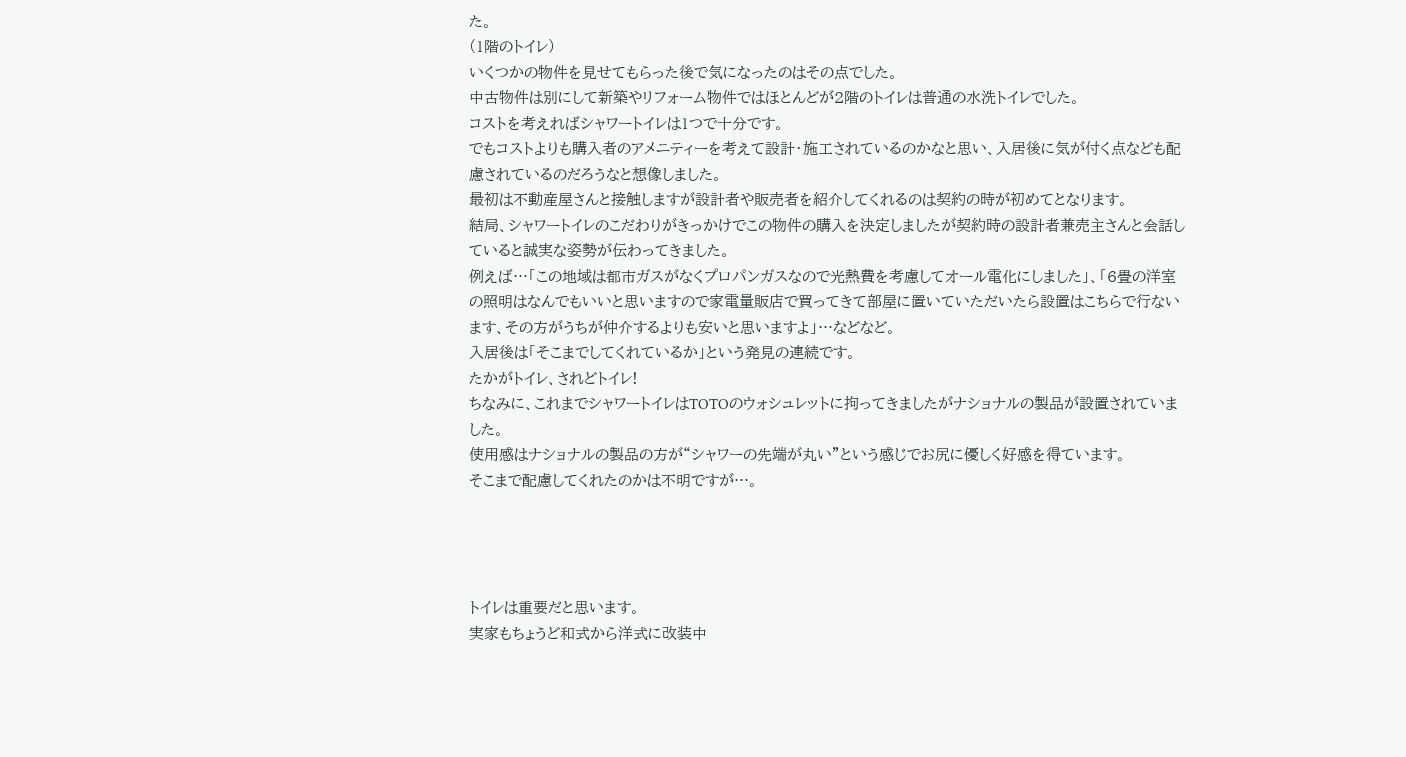た。
(1階のトイレ)
いくつかの物件を見せてもらった後で気になったのはその点でした。
中古物件は別にして新築やリフォーム物件ではほとんどが2階のトイレは普通の水洗トイレでした。
コストを考えればシャワートイレは1つで十分です。
でもコストよりも購入者のアメニティーを考えて設計・施工されているのかなと思い、入居後に気が付く点なども配慮されているのだろうなと想像しました。
最初は不動産屋さんと接触しますが設計者や販売者を紹介してくれるのは契約の時が初めてとなります。
結局、シャワートイレのこだわりがきっかけでこの物件の購入を決定しましたが契約時の設計者兼売主さんと会話していると誠実な姿勢が伝わってきました。
例えば…「この地域は都市ガスがなくプロパンガスなので光熱費を考慮してオール電化にしました」、「6畳の洋室の照明はなんでもいいと思いますので家電量販店で買ってきて部屋に置いていただいたら設置はこちらで行ないます、その方がうちが仲介するよりも安いと思いますよ」…などなど。
入居後は「そこまでしてくれているか」という発見の連続です。
たかがトイレ、されどトイレ!
ちなみに、これまでシャワートイレはTOTOのウォシュレットに拘ってきましたがナショナルの製品が設置されていました。
使用感はナショナルの製品の方が“シャワーの先端が丸い”という感じでお尻に優しく好感を得ています。
そこまで配慮してくれたのかは不明ですが…。




トイレは重要だと思います。
実家もちょうど和式から洋式に改装中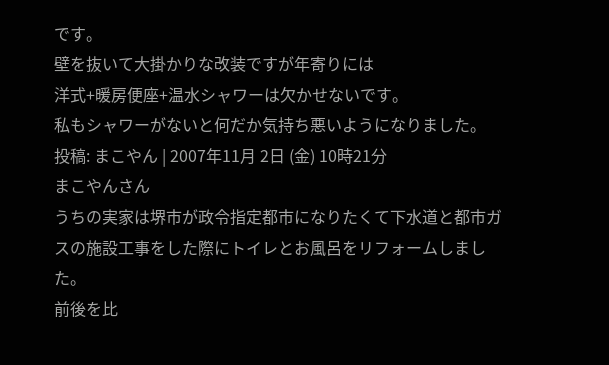です。
壁を抜いて大掛かりな改装ですが年寄りには
洋式+暖房便座+温水シャワーは欠かせないです。
私もシャワーがないと何だか気持ち悪いようになりました。
投稿: まこやん | 2007年11月 2日 (金) 10時21分
まこやんさん
うちの実家は堺市が政令指定都市になりたくて下水道と都市ガスの施設工事をした際にトイレとお風呂をリフォームしました。
前後を比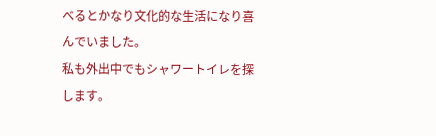べるとかなり文化的な生活になり喜んでいました。
私も外出中でもシャワートイレを探します。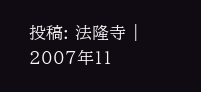投稿: 法隆寺 | 2007年11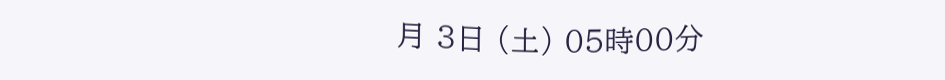月 3日 (土) 05時00分